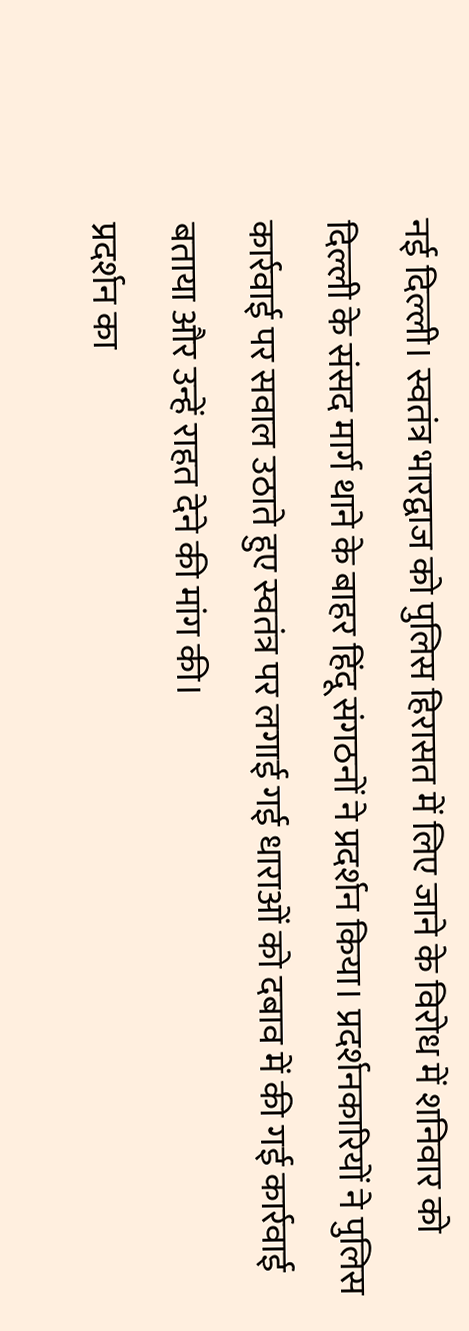नई दिल्ली। स्वतंत्र भारद्वाज को पुलिस हिरासत में लिए जाने के विरोध में शनिवार को दिल्ली के संसद मार्ग थाने के बाहर हिंदू संगठनों ने प्रदर्शन किया। प्रदर्शनकारियों ने पुलिस कार्रवाई पर सवाल उठाते हुए स्वतंत्र पर लगाई गई धाराओं को दबाव में की गई कार्रवाई बताया और उन्हें राहत देने की मांग की।
प्रदर्शन का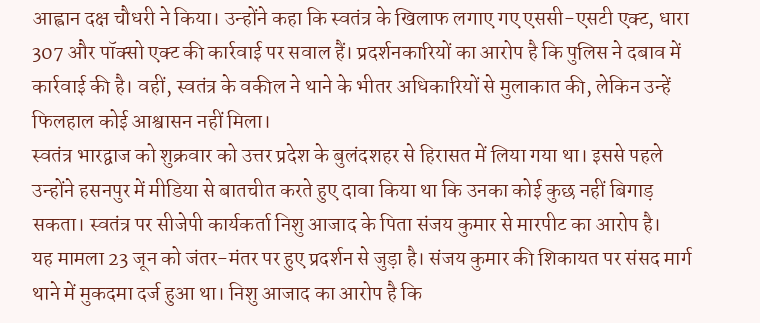आह्वान दक्ष चौधरी ने किया। उन्होंने कहा कि स्वतंत्र के खिलाफ लगाए गए एससी-एसटी एक्ट, धारा 307 और पॉक्सो एक्ट की कार्रवाई पर सवाल हैं। प्रदर्शनकारियों का आरोप है कि पुलिस ने दबाव में कार्रवाई की है। वहीं, स्वतंत्र के वकील ने थाने के भीतर अधिकारियों से मुलाकात की, लेकिन उन्हें फिलहाल कोई आश्वासन नहीं मिला।
स्वतंत्र भारद्वाज को शुक्रवार को उत्तर प्रदेश के बुलंदशहर से हिरासत में लिया गया था। इससे पहले उन्होंने हसनपुर में मीडिया से बातचीत करते हुए दावा किया था कि उनका कोई कुछ नहीं बिगाड़ सकता। स्वतंत्र पर सीजेपी कार्यकर्ता निशु आजाद के पिता संजय कुमार से मारपीट का आरोप है।
यह मामला 23 जून को जंतर-मंतर पर हुए प्रदर्शन से जुड़ा है। संजय कुमार की शिकायत पर संसद मार्ग थाने में मुकदमा दर्ज हुआ था। निशु आजाद का आरोप है कि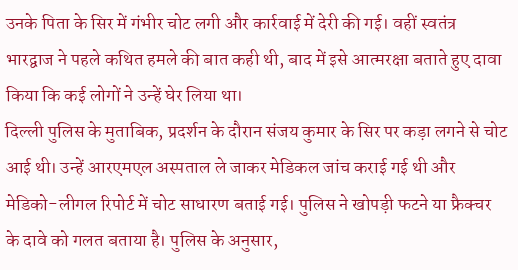उनके पिता के सिर में गंभीर चोट लगी और कार्रवाई में देरी की गई। वहीं स्वतंत्र भारद्वाज ने पहले कथित हमले की बात कही थी, बाद में इसे आत्मरक्षा बताते हुए दावा किया कि कई लोगों ने उन्हें घेर लिया था।
दिल्ली पुलिस के मुताबिक, प्रदर्शन के दौरान संजय कुमार के सिर पर कड़ा लगने से चोट आई थी। उन्हें आरएमएल अस्पताल ले जाकर मेडिकल जांच कराई गई थी और मेडिको-लीगल रिपोर्ट में चोट साधारण बताई गई। पुलिस ने खोपड़ी फटने या फ्रैक्चर के दावे को गलत बताया है। पुलिस के अनुसार,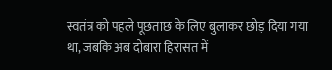स्वतंत्र को पहले पूछताछ के लिए बुलाकर छोड़ दिया गया था, जबकि अब दोबारा हिरासत में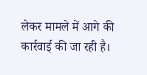लेकर मामले में आगे की कार्रवाई की जा रही है।